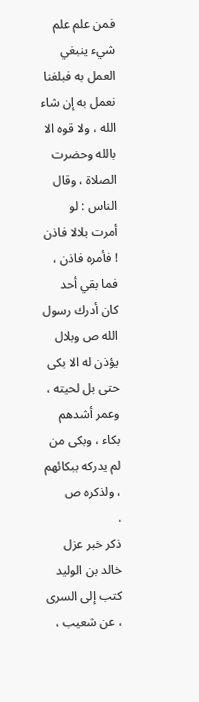فمن علم علم شيء ينبغي العمل به فبلغنا نعمل به إن شاء الله ، ولا قوه الا بالله وحضرت الصلاة ، وقال الناس : لو أمرت بلالا فاذن ! فأمره فاذن ، فما بقي أحد كان أدرك رسول الله ص وبلال يؤذن له الا بكى حتى بل لحيته ، وعمر أشدهم بكاء ، وبكى من لم يدركه ببكائهم ، ولذكره ص
.
ذكر خبر عزل خالد بن الوليد
كتب إلى السرى ، عن شعيب ،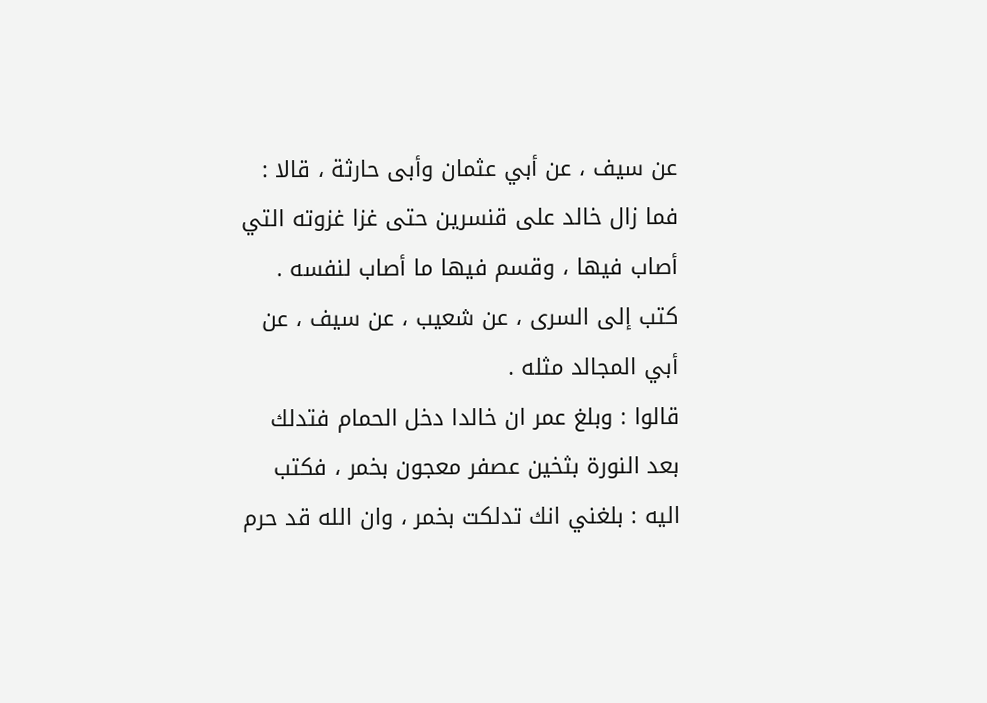عن سيف ، عن أبي عثمان وأبى حارثة ، قالا : فما زال خالد على قنسرين حتى غزا غزوته التي أصاب فيها ، وقسم فيها ما أصاب لنفسه .
كتب إلى السرى ، عن شعيب ، عن سيف ، عن أبي المجالد مثله .
قالوا : وبلغ عمر ان خالدا دخل الحمام فتدلك بعد النورة بثخين عصفر معجون بخمر ، فكتب اليه : بلغني انك تدلكت بخمر ، وان الله قد حرم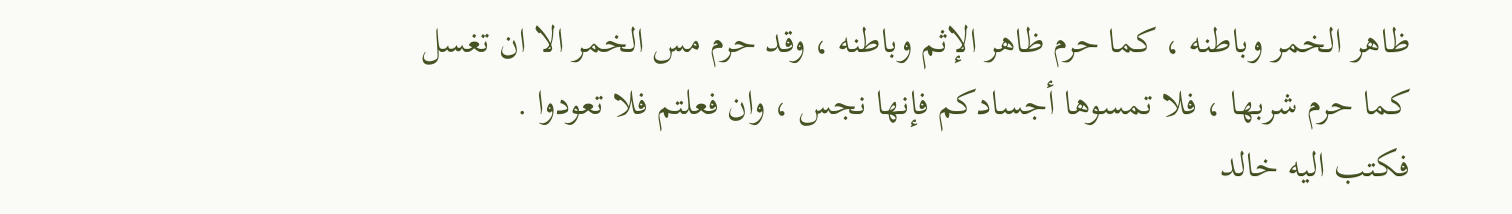ظاهر الخمر وباطنه ، كما حرم ظاهر الإثم وباطنه ، وقد حرم مس الخمر الا ان تغسل كما حرم شربها ، فلا تمسوها أجسادكم فإنها نجس ، وان فعلتم فلا تعودوا .
فكتب اليه خالد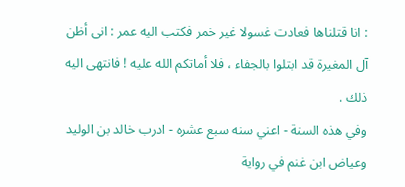: انا قتلناها فعادت غسولا غير خمر فكتب اليه عمر : انى أظن آل المغيرة قد ابتلوا بالجفاء ، فلا أماتكم الله عليه ! فانتهى اليه ذلك .
وفي هذه السنة - اعني سنه سبع عشره - ادرب خالد بن الوليد وعياض ابن غنم في رواية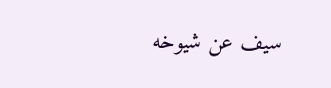سيف عن شيوخه